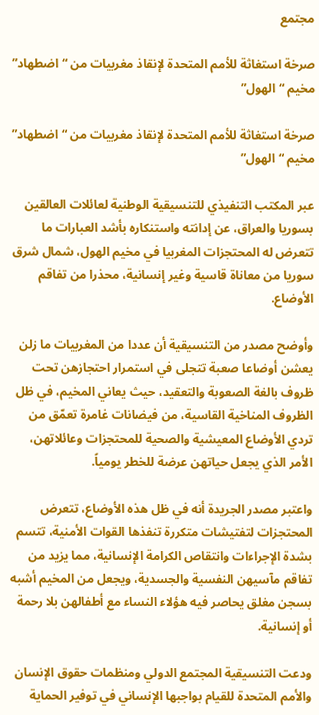مجتمع

صرخة استغاثة للأمم المتحدة لإنقاذ مغربيات من “اضطهاد” مخيم “الهول”

صرخة استغاثة للأمم المتحدة لإنقاذ مغربيات من “اضطهاد” مخيم “الهول”

عبر المكتب التنفيذي للتنسيقية الوطنية لعائلات العالقين بسوريا والعراق، عن إدانته واستنكاره بأشد العبارات ما تتعرض له المحتجزات المغربيا في مخيم الهول، شمال شرق سوريا من معاناة قاسية وغير إنسانية، محذرا من تفاقم الأوضاع.

وأوضح مصدر من التنسيقية أن عددا من المغربيات ما زلن يعشن أوضاعا صعبة تتجلى في استمرار احتجازهن تحت ظروف بالغة الصعوبة والتعقيد، حيث يعاني المخيم، في ظل الظروف المناخية القاسية، من فيضانات غامرة تعمّق من تردي الأوضاع المعيشية والصحية للمحتجزات وعائلاتهن، الأمر الذي يجعل حياتهن عرضة للخطر يومياً.

واعتبر مصدر الجريدة أنه في ظل هذه الأوضاع، تتعرض المحتجزات لتفتيشات متكررة تنفذها القوات الأمنية، تتسم بشدة الإجراءات وانتقاص الكرامة الإنسانية، مما يزيد من تفاقم مآسيهن النفسية والجسدية، ويجعل من المخيم أشبه بسجن مغلق يحاصر فيه هؤلاء النساء مع أطفالهن بلا رحمة أو إنسانية.

ودعت التنسيقية المجتمع الدولي ومنظمات حقوق الإنسان والأمم المتحدة للقيام بواجبها الإنساني في توفير الحماية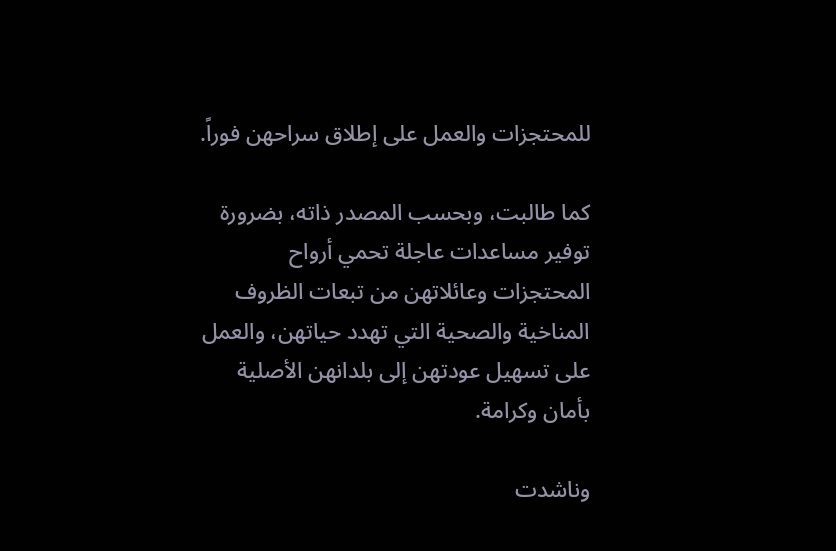للمحتجزات والعمل على إطلاق سراحهن فوراً.

كما طالبت، وبحسب المصدر ذاته، بضرورة توفير مساعدات عاجلة تحمي أرواح المحتجزات وعائلاتهن من تبعات الظروف المناخية والصحية التي تهدد حياتهن، والعمل على تسهيل عودتهن إلى بلدانهن الأصلية بأمان وكرامة.

وناشدت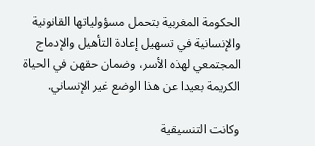الحكومة المغربية بتحمل مسؤولياتها القانونية والإنسانية في تسهيل إعادة التأهيل والإدماج المجتمعي لهذه الأسر، وضمان حقهن في الحياة الكريمة بعيدا عن هذا الوضع غير الإنساني.

وكانت التنسيقية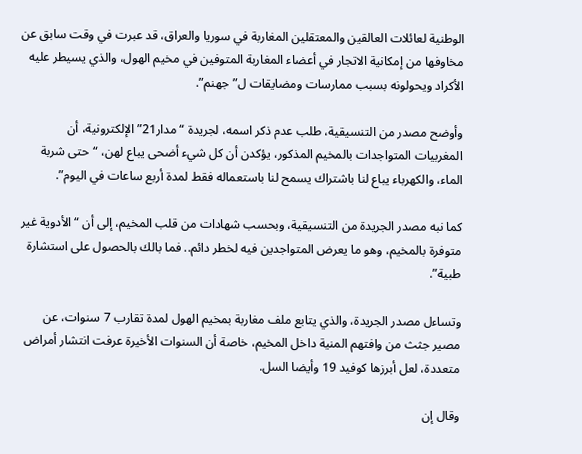الوطنية لعائلات العالقين والمعتقلين المغاربة في سوريا والعراق، قد عبرت في وقت سابق عن مخاوفها من إمكانية الاتجار في أعضاء المغاربة المتوفين في مخيم الهول، والذي يسيطر عليه الأكراد ويحولونه بسبب ممارسات ومضايقات ل”جهنم”.

وأوضح مصدر من التنسيقية، طلب عدم ذكر اسمه، لجريدة “مدار21” الإلكترونية، أن المغربيات المتواجدات بالمخيم المذكور، يؤكدن أن كل شيء أضحى يباع لهن، “حتى شربة الماء، والكهرباء يباع لنا باشتراك يسمح لنا باستعماله فقط لمدة أربع ساعات في اليوم”.

كما نبه مصدر الجريدة من التنسيقية، وبحسب شهادات من قلب المخيم، إلى أن “الأدوية غير متوفرة بالمخيم، وهو ما يعرض المتواجدين فيه لخطر دائم.. فما بالك بالحصول على استشارة طبية”.

وتساءل مصدر الجريدة، والذي يتابع ملف مغاربة بمخيم الهول لمدة تقارب 7 سنوات، عن مصير جثث من وافتهم المنية داخل المخيم، خاصة أن السنوات الأخيرة عرفت انتشار أمراض متعددة، لعل أبرزها كوفيد 19 وأيضا السل.

وقال إن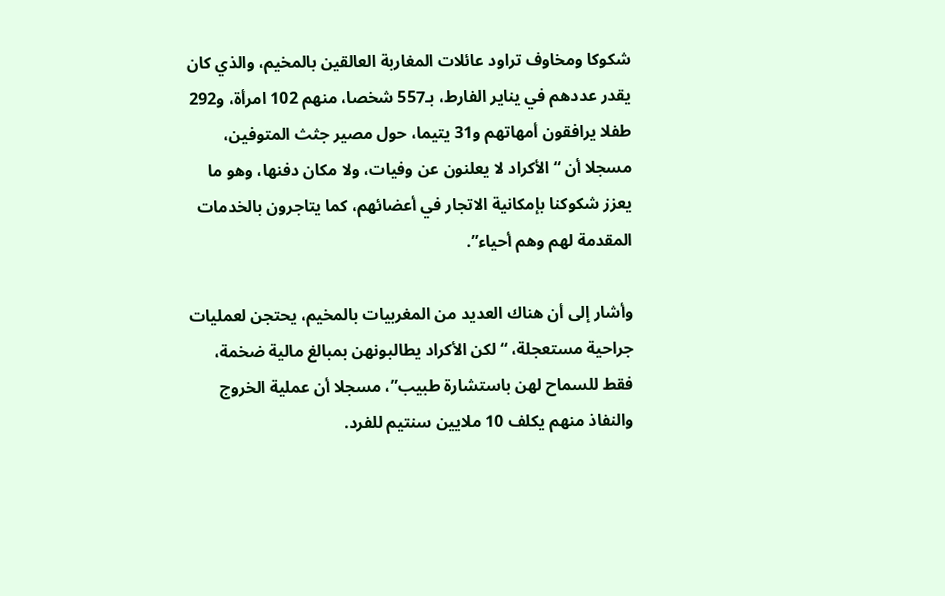شكوكا ومخاوف تراود عائلات المغاربة العالقين بالمخيم، والذي كان يقدر عددهم في يناير الفارط، بـ557 شخصا، منهم 102 امرأة، و292 طفلا يرافقون أمهاتهم و31 يتيما، حول مصير جثث المتوفين، مسجلا أن “الأكراد لا يعلنون عن وفيات، ولا مكان دفنها، وهو ما يعزز شكوكنا بإمكانية الاتجار في أعضائهم، كما يتاجرون بالخدمات المقدمة لهم وهم أحياء”.

وأشار إلى أن هناك العديد من المغربيات بالمخيم، يحتجن لعمليات جراحية مستعجلة، “لكن الأكراد يطالبونهن بمبالغ مالية ضخمة، فقط للسماح لهن باستشارة طبيب”، مسجلا أن عملية الخروج والنفاذ منهم يكلف 10 ملايين سنتيم للفرد.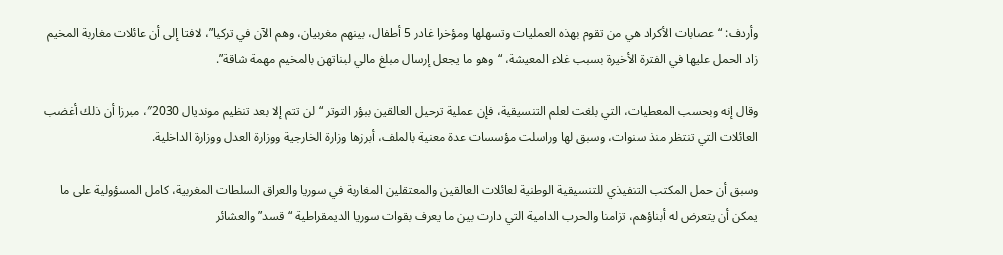وأردف: “عصابات الأكراد هي من تقوم بهذه العمليات وتسهلها ومؤخرا غادر 5 أطفال، بينهم مغربيان، وهم الآن في تركيا”، لافتا إلى أن عائلات مغاربة المخيم زاد الحمل عليها في الفترة الأخيرة بسبب غلاء المعيشة، “وهو ما يجعل إرسال مبلغ مالي لبناتهن بالمخيم مهمة شاقة”.

وقال إنه وبحسب المعطيات، التي بلغت لعلم التنسيقية، فإن عملية ترحيل العالقين ببؤر التوتر “لن تتم إلا بعد تنظيم مونديال 2030″، مبرزا أن ذلك أغضب العائلات التي تنتظر منذ سنوات، وسبق لها وراسلت مؤسسات عدة معنية بالملف، أبرزها وزارة الخارجية ووزارة العدل ووزارة الداخلية.

وسبق أن حمل المكتب التنفيذي للتنسيقية الوطنية لعائلات العالقين والمعتقلين المغاربة في سوريا والعراق السلطات المغربية، كامل المسؤولية على ما يمكن أن يتعرض له أبناؤهم، تزامنا والحرب الدامية التي دارت بين ما يعرف بقوات سوريا الديمقراطية “قسد” والعشائر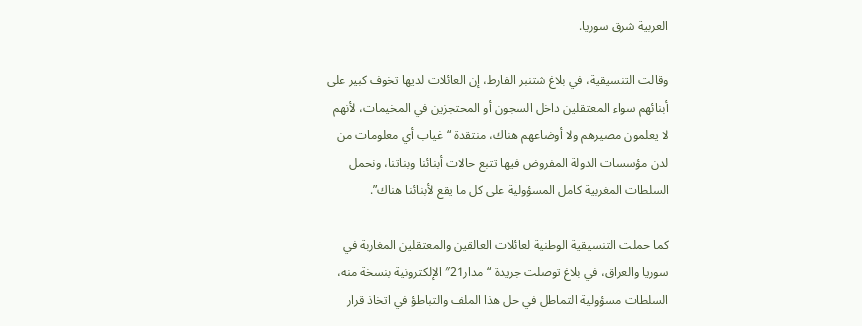العربية شرق سوريا.

وقالت التنسيقية، في بلاغ شتنبر الفارط، إن العائلات لديها تخوف كبير على أبنائهم سواء المعتقلين داخل السجون أو المحتجزين في المخيمات، لأنهم لا يعلمون مصيرهم ولا أوضاعهم هناك، منتقدة “غياب أي معلومات من لدن مؤسسات الدولة المفروض فيها تتبع حالات أبنائنا وبناتنا، ونحمل السلطات المغربية كامل المسؤولية على كل ما يقع لأبنائنا هناك”.

كما حملت التنسيقية الوطنية لعائلات العالقين والمعتقلين المغاربة في سوريا والعراق، في بلاغ توصلت جريدة “مدار21″ الإلكترونية بنسخة منه، السلطات مسؤولية التماطل في حل هذا الملف والتباطؤ في اتخاذ قرار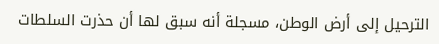الترحيل إلى أرض الوطن، مسجلة أنه سبق لها أن حذرت السلطات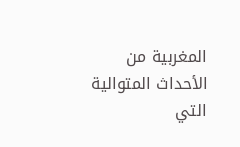المغربية من الأحداث المتوالية التي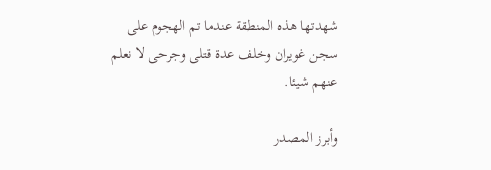شهدتها هذه المنطقة عندما تم الهجوم على سجن غويران وخلف عدة قتلى وجرحى لا نعلم عنهم شيئا.

وأبرز المصدر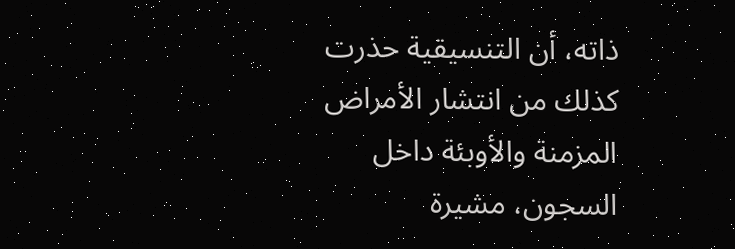ذاته، أن التنسيقية حذرت كذلك من انتشار الأمراض المزمنة والأوبئة داخل السجون، مشيرة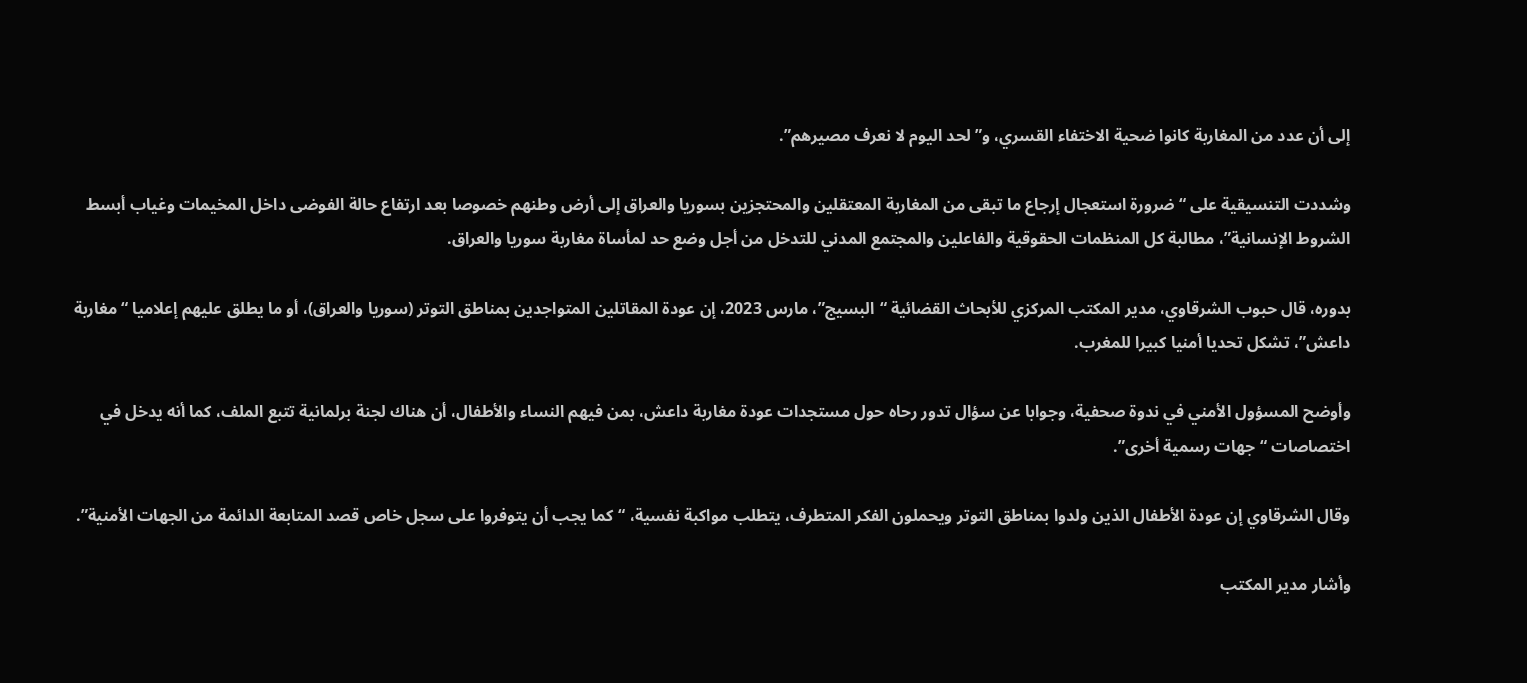إلى أن عدد من المغاربة كانوا ضحية الاختفاء القسري، و”لحد اليوم لا نعرف مصيرهم”.

وشددت التنسيقية على “ضرورة استعجال إرجاع ما تبقى من المغاربة المعتقلين والمحتجزين بسوريا والعراق إلى أرض وطنهم خصوصا بعد ارتفاع حالة الفوضى داخل المخيمات وغياب أبسط الشروط الإنسانية”، مطالبة كل المنظمات الحقوقية والفاعلين والمجتمع المدني للتدخل من أجل وضع حد لمأساة مغاربة سوريا والعراق.

بدوره، قال حبوب الشرقاوي، مدير المكتب المركزي للأبحاث القضائية “البسيج”، مارس 2023، إن عودة المقاتلين المتواجدين بمناطق التوتر (سوريا والعراق)، أو ما يطلق عليهم إعلاميا “مغاربة داعش”، تشكل تحديا أمنيا كبيرا للمغرب.

وأوضح المسؤول الأمني في ندوة صحفية، وجوابا عن سؤال تدور رحاه حول مستجدات عودة مغاربة داعش، بمن فيهم النساء والأطفال، أن هناك لجنة برلمانية تتبع الملف، كما أنه يدخل في اختصاصات “جهات رسمية أخرى”.

وقال الشرقاوي إن عودة الأطفال الذين ولدوا بمناطق التوتر ويحملون الفكر المتطرف، يتطلب مواكبة نفسية، “كما يجب أن يتوفروا على سجل خاص قصد المتابعة الدائمة من الجهات الأمنية”.

وأشار مدير المكتب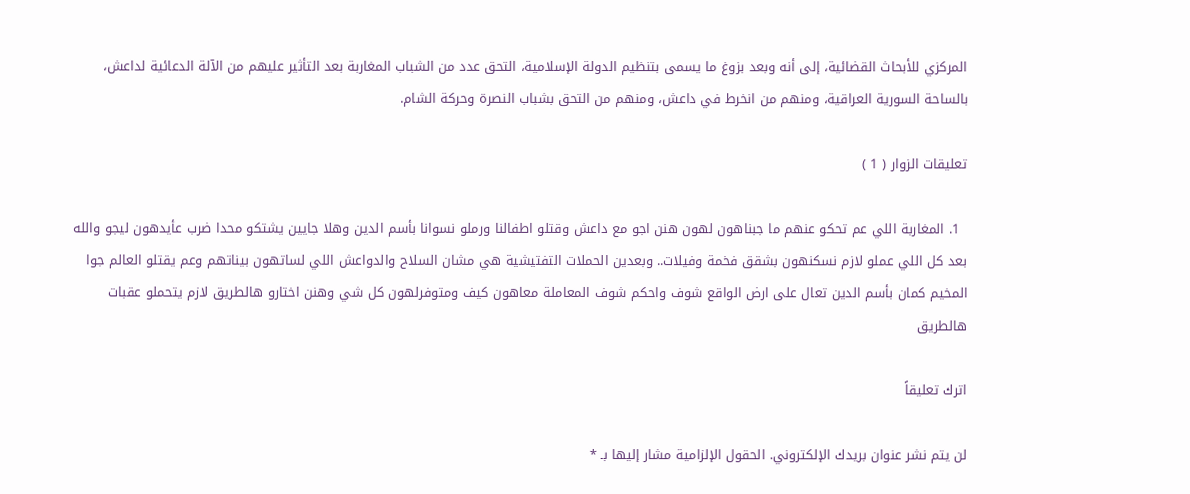المركزي للأبحاث القضائية، إلى أنه وبعد بزوغ ما يسمى بتنظيم الدولة الإسلامية، التحق عدد من الشباب المغاربة بعد التأثير عليهم من الآلة الدعائية لداعش، بالساحة السورية العراقية، ومنهم من انخرط في داعش، ومنهم من التحق بشباب النصرة وحركة الشام.

تعليقات الزوار ( 1 )

  1. المغاربة اللي عم تحكو عنهم ما جبناهون لهون هنن اجو مع داعش وقتلو اطفالنا ورملو نسوانا بأسم الدين وهلا جايين يشتكو محدا ضرب عأيدهون ليجو والله بعد كل اللي عملو لازم نسكنهون بشقق فخمة وفيلات.. وبعدين الحملات التفتيشية هي مشان السلاح والدواعش اللي لساتهون بيناتهم وعم يقتلو العالم جوا المخيم كمان بأسم الدين تعال على ارض الواقع شوف واحكم شوف المعاملة معاهون كيف ومتوفرلهون كل شي وهنن اختارو هالطريق لازم يتحملو عقبات هالطريق

اترك تعليقاً

لن يتم نشر عنوان بريدك الإلكتروني. الحقول الإلزامية مشار إليها بـ *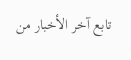تابع آخر الأخبار من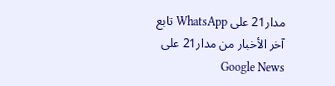مدار21 على WhatsApp تابع آخر الأخبار من مدار21 على Google News